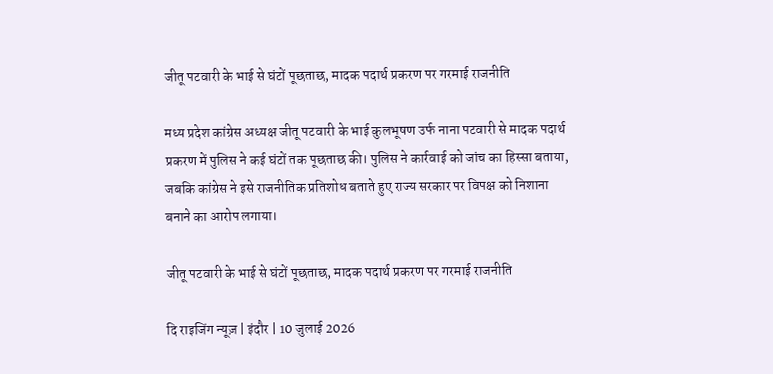जीतू पटवारी के भाई से घंटों पूछताछ, मादक पदार्थ प्रकरण पर गरमाई राजनीति

मध्य प्रदेश कांग्रेस अध्यक्ष जीतू पटवारी के भाई कुलभूषण उर्फ नाना पटवारी से मादक पदार्थ प्रकरण में पुलिस ने कई घंटों तक पूछताछ की। पुलिस ने कार्रवाई को जांच का हिस्सा बताया, जबकि कांग्रेस ने इसे राजनीतिक प्रतिशोध बताते हुए राज्य सरकार पर विपक्ष को निशाना बनाने का आरोप लगाया।

जीतू पटवारी के भाई से घंटों पूछताछ, मादक पदार्थ प्रकरण पर गरमाई राजनीति

दि राइजिंग न्यूज़ | इंदौर | 10 जुलाई 2026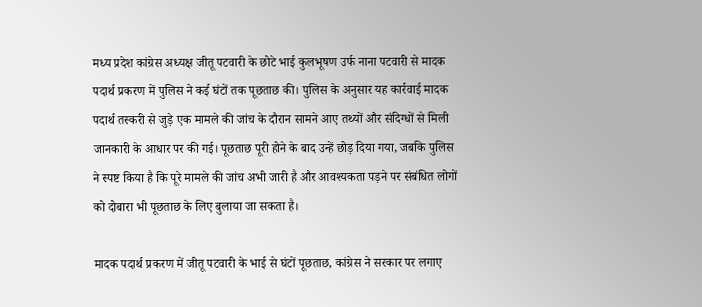मध्य प्रदेश कांग्रेस अध्यक्ष जीतू पटवारी के छोटे भाई कुलभूषण उर्फ नाना पटवारी से मादक पदार्थ प्रकरण में पुलिस ने कई घंटों तक पूछताछ की। पुलिस के अनुसार यह कार्रवाई मादक पदार्थ तस्करी से जुड़े एक मामले की जांच के दौरान सामने आए तथ्यों और संदिग्धों से मिली जानकारी के आधार पर की गई। पूछताछ पूरी होने के बाद उन्हें छोड़ दिया गया, जबकि पुलिस ने स्पष्ट किया है कि पूरे मामले की जांच अभी जारी है और आवश्यकता पड़ने पर संबंधित लोगों को दोबारा भी पूछताछ के लिए बुलाया जा सकता है।

मादक पदार्थ प्रकरण में जीतू पटवारी के भाई से घंटों पूछताछ, कांग्रेस ने सरकार पर लगाए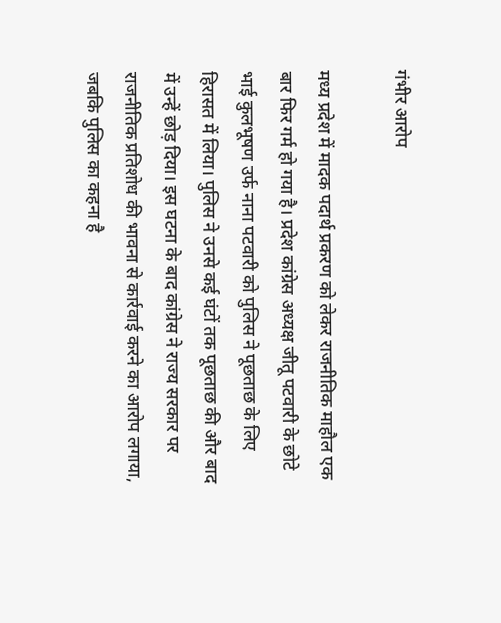गंभीर आरोप

मध्य प्रदेश में मादक पदार्थ प्रकरण को लेकर राजनीतिक माहौल एक बार फिर गर्म हो गया है। प्रदेश कांग्रेस अध्यक्ष जीतू पटवारी के छोटे भाई कुलभूषण उर्फ नाना पटवारी को पुलिस ने पूछताछ के लिए हिरासत में लिया। पुलिस ने उनसे कई घंटों तक पूछताछ की और बाद में उन्हें छोड़ दिया। इस घटना के बाद कांग्रेस ने राज्य सरकार पर राजनीतिक प्रतिशोध की भावना से कार्रवाई करने का आरोप लगाया, जबकि पुलिस का कहना है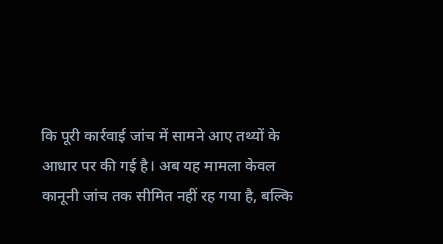कि पूरी कार्रवाई जांच में सामने आए तथ्यों के आधार पर की गई है। अब यह मामला केवल कानूनी जांच तक सीमित नहीं रह गया है, बल्कि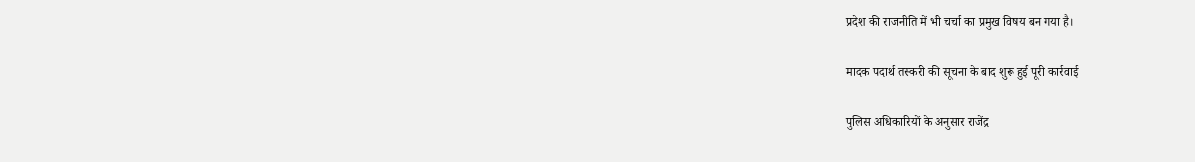प्रदेश की राजनीति में भी चर्चा का प्रमुख विषय बन गया है।

मादक पदार्थ तस्करी की सूचना के बाद शुरू हुई पूरी कार्रवाई

पुलिस अधिकारियों के अनुसार राजेंद्र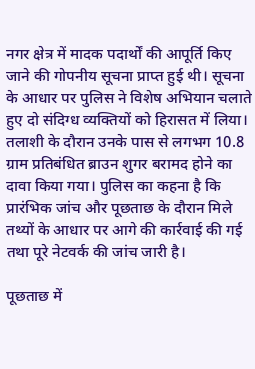नगर क्षेत्र में मादक पदार्थों की आपूर्ति किए जाने की गोपनीय सूचना प्राप्त हुई थी। सूचना के आधार पर पुलिस ने विशेष अभियान चलाते हुए दो संदिग्ध व्यक्तियों को हिरासत में लिया। तलाशी के दौरान उनके पास से लगभग 10.8 ग्राम प्रतिबंधित ब्राउन शुगर बरामद होने का दावा किया गया। पुलिस का कहना है कि प्रारंभिक जांच और पूछताछ के दौरान मिले तथ्यों के आधार पर आगे की कार्रवाई की गई तथा पूरे नेटवर्क की जांच जारी है।

पूछताछ में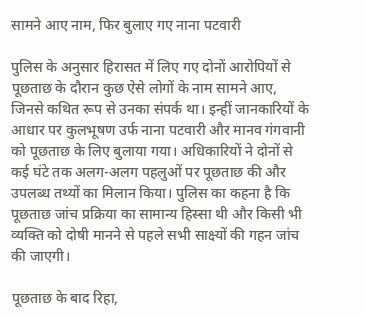सामने आए नाम, फिर बुलाए गए नाना पटवारी

पुलिस के अनुसार हिरासत में लिए गए दोनों आरोपियों से पूछताछ के दौरान कुछ ऐसे लोगों के नाम सामने आए, जिनसे कथित रूप से उनका संपर्क था। इन्हीं जानकारियों के आधार पर कुलभूषण उर्फ नाना पटवारी और मानव गंगवानी को पूछताछ के लिए बुलाया गया। अधिकारियों ने दोनों से कई घंटे तक अलग-अलग पहलुओं पर पूछताछ की और उपलब्ध तथ्यों का मिलान किया। पुलिस का कहना है कि पूछताछ जांच प्रक्रिया का सामान्य हिस्सा थी और किसी भी व्यक्ति को दोषी मानने से पहले सभी साक्ष्यों की गहन जांच की जाएगी।

पूछताछ के बाद रिहा,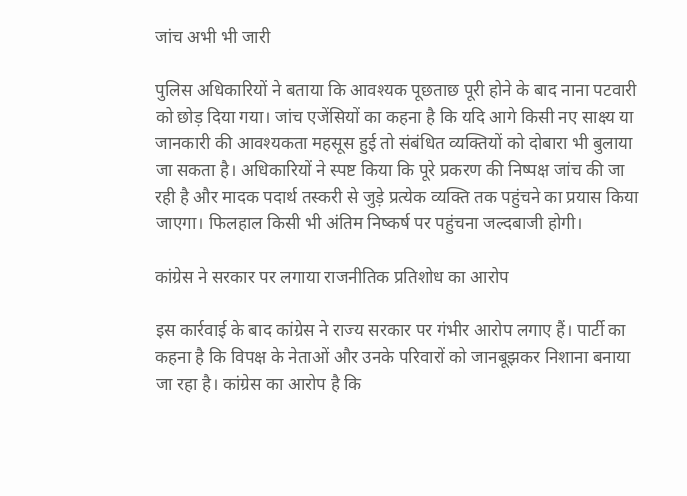जांच अभी भी जारी

पुलिस अधिकारियों ने बताया कि आवश्यक पूछताछ पूरी होने के बाद नाना पटवारी को छोड़ दिया गया। जांच एजेंसियों का कहना है कि यदि आगे किसी नए साक्ष्य या जानकारी की आवश्यकता महसूस हुई तो संबंधित व्यक्तियों को दोबारा भी बुलाया जा सकता है। अधिकारियों ने स्पष्ट किया कि पूरे प्रकरण की निष्पक्ष जांच की जा रही है और मादक पदार्थ तस्करी से जुड़े प्रत्येक व्यक्ति तक पहुंचने का प्रयास किया जाएगा। फिलहाल किसी भी अंतिम निष्कर्ष पर पहुंचना जल्दबाजी होगी।

कांग्रेस ने सरकार पर लगाया राजनीतिक प्रतिशोध का आरोप

इस कार्रवाई के बाद कांग्रेस ने राज्य सरकार पर गंभीर आरोप लगाए हैं। पार्टी का कहना है कि विपक्ष के नेताओं और उनके परिवारों को जानबूझकर निशाना बनाया जा रहा है। कांग्रेस का आरोप है कि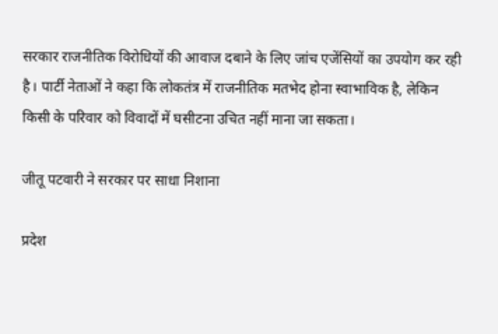सरकार राजनीतिक विरोधियों की आवाज दबाने के लिए जांच एजेंसियों का उपयोग कर रही है। पार्टी नेताओं ने कहा कि लोकतंत्र में राजनीतिक मतभेद होना स्वाभाविक है, लेकिन किसी के परिवार को विवादों में घसीटना उचित नहीं माना जा सकता।

जीतू पटवारी ने सरकार पर साधा निशाना

प्रदेश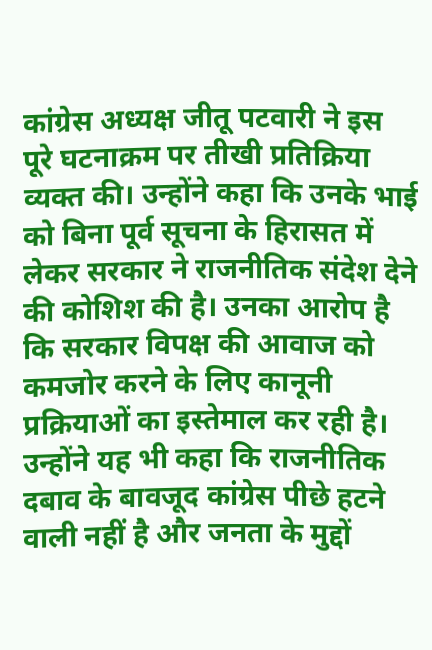कांग्रेस अध्यक्ष जीतू पटवारी ने इस पूरे घटनाक्रम पर तीखी प्रतिक्रिया व्यक्त की। उन्होंने कहा कि उनके भाई को बिना पूर्व सूचना के हिरासत में लेकर सरकार ने राजनीतिक संदेश देने की कोशिश की है। उनका आरोप है कि सरकार विपक्ष की आवाज को कमजोर करने के लिए कानूनी प्रक्रियाओं का इस्तेमाल कर रही है। उन्होंने यह भी कहा कि राजनीतिक दबाव के बावजूद कांग्रेस पीछे हटने वाली नहीं है और जनता के मुद्दों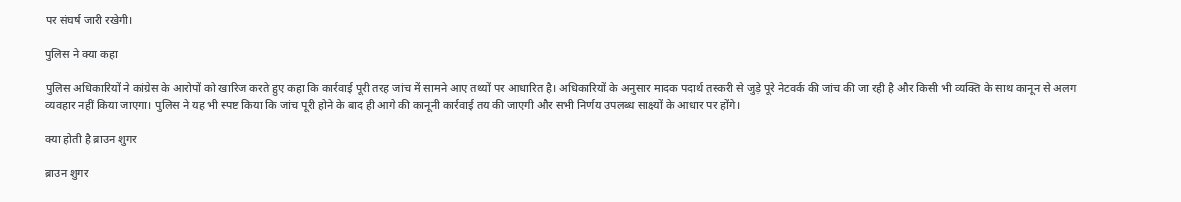पर संघर्ष जारी रखेगी।

पुलिस ने क्या कहा

पुलिस अधिकारियों ने कांग्रेस के आरोपों को खारिज करते हुए कहा कि कार्रवाई पूरी तरह जांच में सामने आए तथ्यों पर आधारित है। अधिकारियों के अनुसार मादक पदार्थ तस्करी से जुड़े पूरे नेटवर्क की जांच की जा रही है और किसी भी व्यक्ति के साथ कानून से अलग व्यवहार नहीं किया जाएगा। पुलिस ने यह भी स्पष्ट किया कि जांच पूरी होने के बाद ही आगे की कानूनी कार्रवाई तय की जाएगी और सभी निर्णय उपलब्ध साक्ष्यों के आधार पर होंगे।

क्या होती है ब्राउन शुगर

ब्राउन शुगर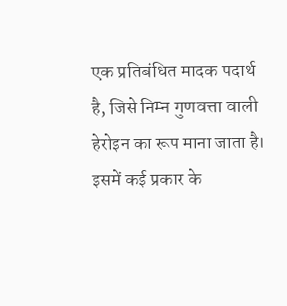एक प्रतिबंधित मादक पदार्थ है, जिसे निम्न गुणवत्ता वाली हेरोइन का रूप माना जाता है। इसमें कई प्रकार के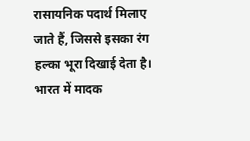रासायनिक पदार्थ मिलाए जाते हैं, जिससे इसका रंग हल्का भूरा दिखाई देता है। भारत में मादक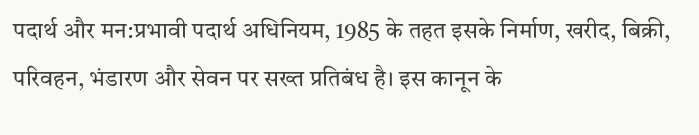पदार्थ और मन:प्रभावी पदार्थ अधिनियम, 1985 के तहत इसके निर्माण, खरीद, बिक्री, परिवहन, भंडारण और सेवन पर सख्त प्रतिबंध है। इस कानून के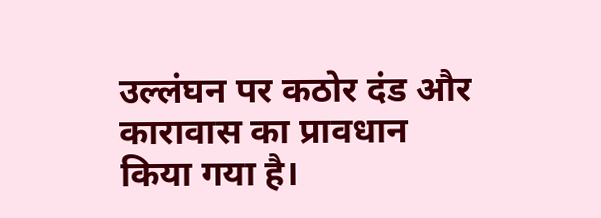उल्लंघन पर कठोर दंड और कारावास का प्रावधान किया गया है।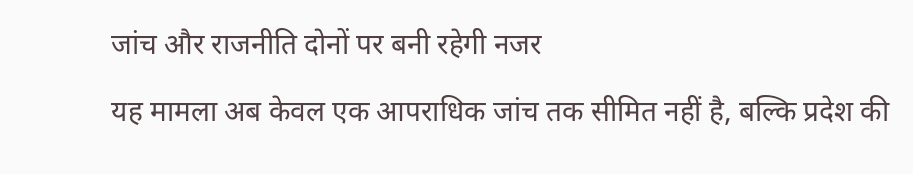जांच और राजनीति दोनों पर बनी रहेगी नजर

यह मामला अब केवल एक आपराधिक जांच तक सीमित नहीं है, बल्कि प्रदेश की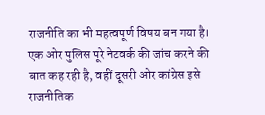राजनीति का भी महत्वपूर्ण विषय बन गया है। एक ओर पुलिस पूरे नेटवर्क की जांच करने की बात कह रही है, वहीं दूसरी ओर कांग्रेस इसे राजनीतिक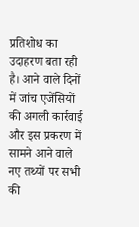प्रतिशोध का उदाहरण बता रही है। आने वाले दिनों में जांच एजेंसियों की अगली कार्रवाई और इस प्रकरण में सामने आने वाले नए तथ्यों पर सभी की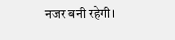नजर बनी रहेगी।